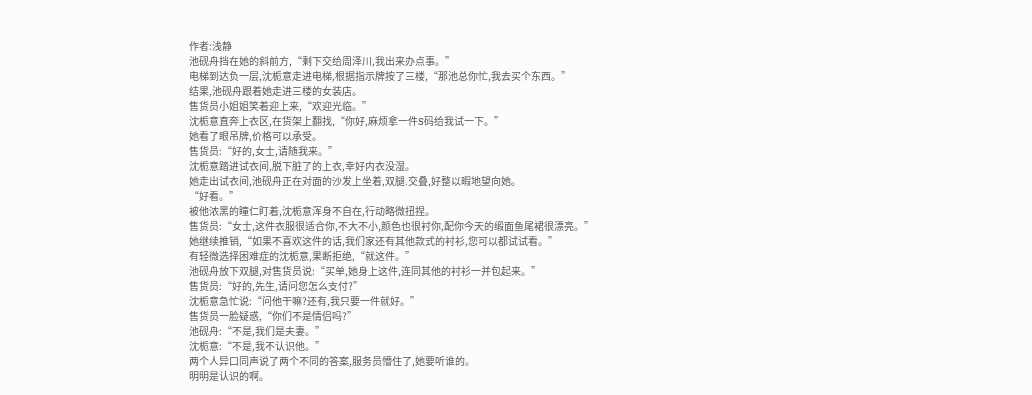作者:浅静
池砚舟挡在她的斜前方,“剩下交给周泽川,我出来办点事。”
电梯到达负一层,沈栀意走进电梯,根据指示牌按了三楼,“那池总你忙,我去买个东西。”
结果,池砚舟跟着她走进三楼的女装店。
售货员小姐姐笑着迎上来,“欢迎光临。”
沈栀意直奔上衣区,在货架上翻找,“你好,麻烦拿一件S码给我试一下。”
她看了眼吊牌,价格可以承受。
售货员:“好的,女士,请随我来。”
沈栀意踏进试衣间,脱下脏了的上衣,幸好内衣没湿。
她走出试衣间,池砚舟正在对面的沙发上坐着,双腿.交叠,好整以暇地望向她。
“好看。”
被他浓黑的瞳仁盯着,沈栀意浑身不自在,行动略微扭捏。
售货员:“女士,这件衣服很适合你,不大不小,颜色也很衬你,配你今天的缎面鱼尾裙很漂亮。”
她继续推销,“如果不喜欢这件的话,我们家还有其他款式的衬衫,您可以都试试看。”
有轻微选择困难症的沈栀意,果断拒绝,“就这件。”
池砚舟放下双腿,对售货员说:“买单,她身上这件,连同其他的衬衫一并包起来。”
售货员:“好的,先生,请问您怎么支付?”
沈栀意急忙说:“问他干嘛?还有,我只要一件就好。”
售货员一脸疑惑,“你们不是情侣吗?”
池砚舟:“不是,我们是夫妻。”
沈栀意:“不是,我不认识他。”
两个人异口同声说了两个不同的答案,服务员懵住了,她要听谁的。
明明是认识的啊。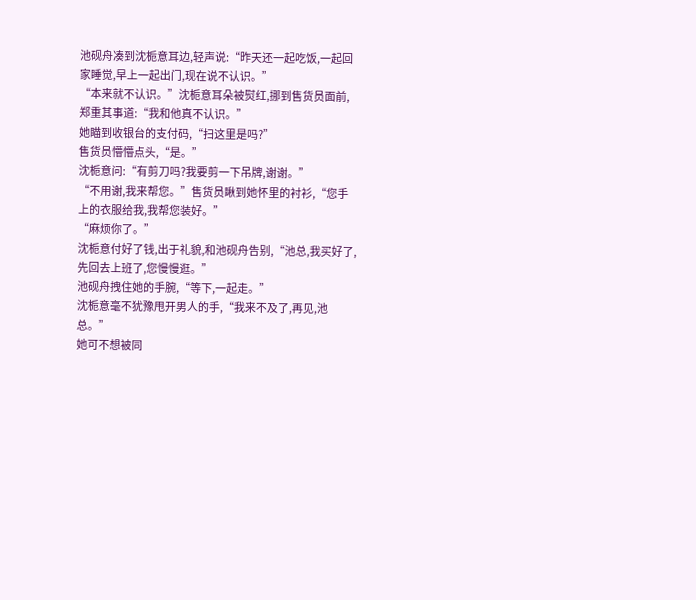池砚舟凑到沈栀意耳边,轻声说:“昨天还一起吃饭,一起回家睡觉,早上一起出门,现在说不认识。”
“本来就不认识。”沈栀意耳朵被熨红,挪到售货员面前,郑重其事道:“我和他真不认识。”
她瞄到收银台的支付码,“扫这里是吗?”
售货员懵懵点头,“是。”
沈栀意问:“有剪刀吗?我要剪一下吊牌,谢谢。”
“不用谢,我来帮您。”售货员瞅到她怀里的衬衫,“您手上的衣服给我,我帮您装好。”
“麻烦你了。”
沈栀意付好了钱,出于礼貌,和池砚舟告别,“池总,我买好了,先回去上班了,您慢慢逛。”
池砚舟拽住她的手腕,“等下,一起走。”
沈栀意毫不犹豫甩开男人的手,“我来不及了,再见,池总。”
她可不想被同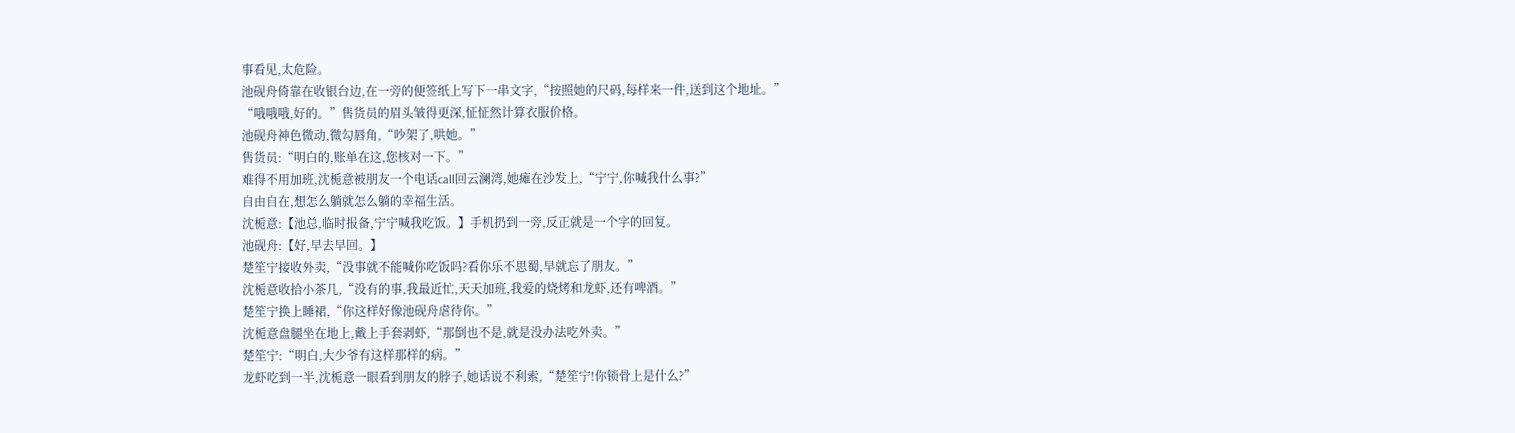事看见,太危险。
池砚舟倚靠在收银台边,在一旁的便签纸上写下一串文字,“按照她的尺码,每样来一件,送到这个地址。”
“哦哦哦,好的。”售货员的眉头皱得更深,怔怔然计算衣服价格。
池砚舟神色微动,微勾唇角,“吵架了,哄她。”
售货员:“明白的,账单在这,您核对一下。”
难得不用加班,沈栀意被朋友一个电话call回云澜湾,她瘫在沙发上,“宁宁,你喊我什么事?”
自由自在,想怎么躺就怎么躺的幸福生活。
沈栀意:【池总,临时报备,宁宁喊我吃饭。】手机扔到一旁,反正就是一个字的回复。
池砚舟:【好,早去早回。】
楚笙宁接收外卖,“没事就不能喊你吃饭吗?看你乐不思蜀,早就忘了朋友。”
沈栀意收拾小茶几,“没有的事,我最近忙,天天加班,我爱的烧烤和龙虾,还有啤酒。”
楚笙宁换上睡裙,“你这样好像池砚舟虐待你。”
沈栀意盘腿坐在地上,戴上手套剥虾,“那倒也不是,就是没办法吃外卖。”
楚笙宁:“明白,大少爷有这样那样的病。”
龙虾吃到一半,沈栀意一眼看到朋友的脖子,她话说不利索,“楚笙宁!你锁骨上是什么?”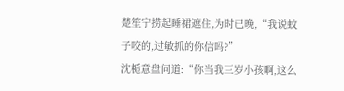楚笙宁捞起睡裙遮住,为时已晚,“我说蚊子咬的,过敏抓的你信吗?”
沈栀意盘问道:“你当我三岁小孩啊,这么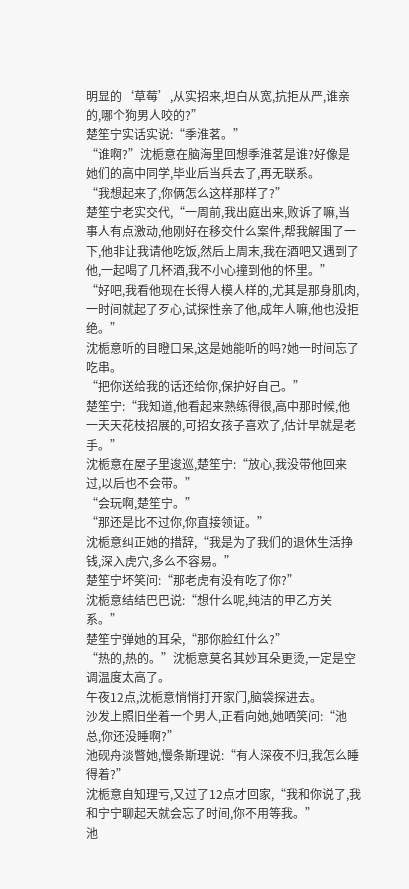明显的‘草莓’,从实招来,坦白从宽,抗拒从严,谁亲的,哪个狗男人咬的?”
楚笙宁实话实说:“季淮茗。”
“谁啊?”沈栀意在脑海里回想季淮茗是谁?好像是她们的高中同学,毕业后当兵去了,再无联系。
“我想起来了,你俩怎么这样那样了?”
楚笙宁老实交代,“一周前,我出庭出来,败诉了嘛,当事人有点激动,他刚好在移交什么案件,帮我解围了一下,他非让我请他吃饭,然后上周末,我在酒吧又遇到了他,一起喝了几杯酒,我不小心撞到他的怀里。”
“好吧,我看他现在长得人模人样的,尤其是那身肌肉,一时间就起了歹心,试探性亲了他,成年人嘛,他也没拒绝。”
沈栀意听的目瞪口呆,这是她能听的吗?她一时间忘了吃串。
“把你送给我的话还给你,保护好自己。”
楚笙宁:“我知道,他看起来熟练得很,高中那时候,他一天天花枝招展的,可招女孩子喜欢了,估计早就是老手。”
沈栀意在屋子里逡巡,楚笙宁:“放心,我没带他回来过,以后也不会带。”
“会玩啊,楚笙宁。”
“那还是比不过你,你直接领证。”
沈栀意纠正她的措辞,“我是为了我们的退休生活挣钱,深入虎穴,多么不容易。”
楚笙宁坏笑问:“那老虎有没有吃了你?”
沈栀意结结巴巴说:“想什么呢,纯洁的甲乙方关系。”
楚笙宁弹她的耳朵,“那你脸红什么?”
“热的,热的。”沈栀意莫名其妙耳朵更烫,一定是空调温度太高了。
午夜12点,沈栀意悄悄打开家门,脑袋探进去。
沙发上照旧坐着一个男人,正看向她,她哂笑问:“池总,你还没睡啊?”
池砚舟淡瞥她,慢条斯理说:“有人深夜不归,我怎么睡得着?”
沈栀意自知理亏,又过了12点才回家,“我和你说了,我和宁宁聊起天就会忘了时间,你不用等我。”
池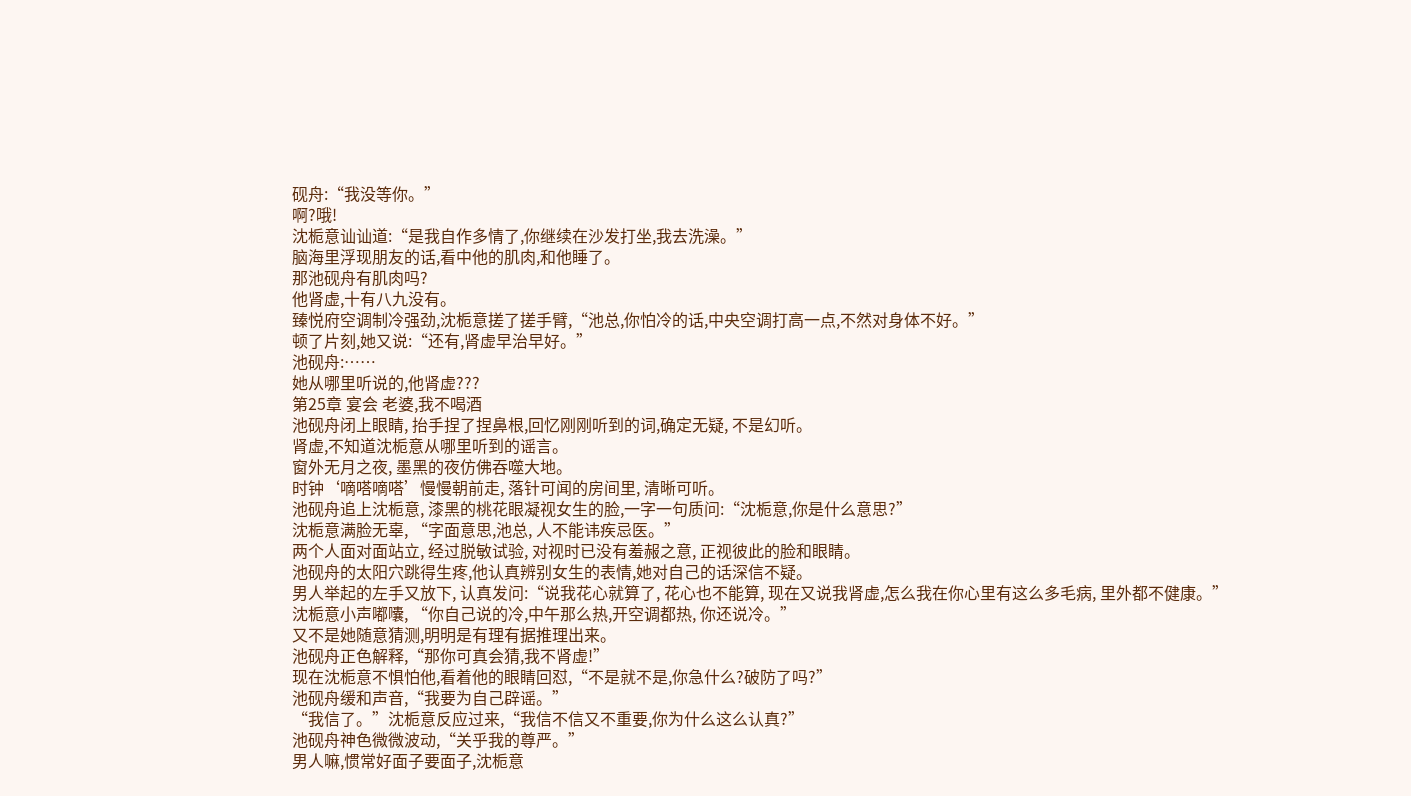砚舟:“我没等你。”
啊?哦!
沈栀意讪讪道:“是我自作多情了,你继续在沙发打坐,我去洗澡。”
脑海里浮现朋友的话,看中他的肌肉,和他睡了。
那池砚舟有肌肉吗?
他肾虚,十有八九没有。
臻悦府空调制冷强劲,沈栀意搓了搓手臂,“池总,你怕冷的话,中央空调打高一点,不然对身体不好。”
顿了片刻,她又说:“还有,肾虚早治早好。”
池砚舟:……
她从哪里听说的,他肾虚???
第25章 宴会 老婆,我不喝酒
池砚舟闭上眼睛, 抬手捏了捏鼻根,回忆刚刚听到的词,确定无疑, 不是幻听。
肾虚,不知道沈栀意从哪里听到的谣言。
窗外无月之夜, 墨黑的夜仿佛吞噬大地。
时钟‘嘀嗒嘀嗒’慢慢朝前走, 落针可闻的房间里, 清晰可听。
池砚舟追上沈栀意, 漆黑的桃花眼凝视女生的脸,一字一句质问:“沈栀意,你是什么意思?”
沈栀意满脸无辜, “字面意思,池总, 人不能讳疾忌医。”
两个人面对面站立, 经过脱敏试验, 对视时已没有羞赧之意, 正视彼此的脸和眼睛。
池砚舟的太阳穴跳得生疼,他认真辨别女生的表情,她对自己的话深信不疑。
男人举起的左手又放下, 认真发问:“说我花心就算了, 花心也不能算, 现在又说我肾虚,怎么我在你心里有这么多毛病, 里外都不健康。”
沈栀意小声嘟囔, “你自己说的冷,中午那么热,开空调都热, 你还说冷。”
又不是她随意猜测,明明是有理有据推理出来。
池砚舟正色解释,“那你可真会猜,我不肾虚!”
现在沈栀意不惧怕他,看着他的眼睛回怼,“不是就不是,你急什么?破防了吗?”
池砚舟缓和声音,“我要为自己辟谣。”
“我信了。”沈栀意反应过来,“我信不信又不重要,你为什么这么认真?”
池砚舟神色微微波动,“关乎我的尊严。”
男人嘛,惯常好面子要面子,沈栀意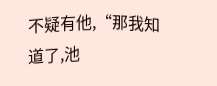不疑有他,“那我知道了,池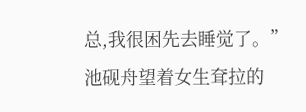总,我很困先去睡觉了。”
池砚舟望着女生耷拉的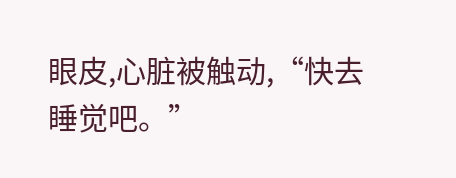眼皮,心脏被触动,“快去睡觉吧。”